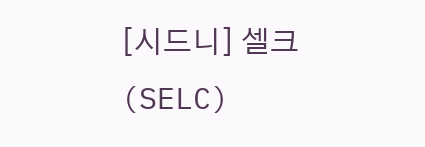[시드니] 셀크(SELC)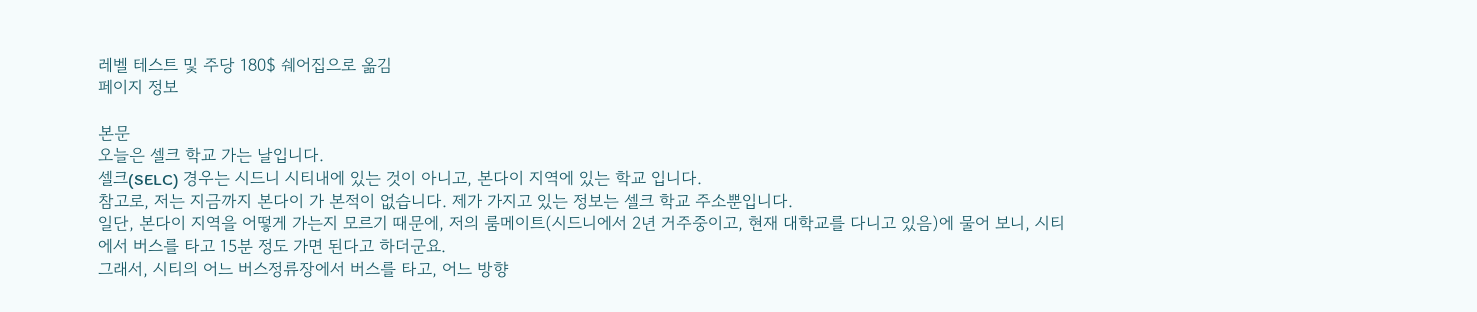레벨 테스트 및 주당 180$ 쉐어집으로 옮김
페이지 정보

본문
오늘은 셀크 학교 가는 날입니다.
셀크(SELC) 경우는 시드니 시티내에 있는 것이 아니고, 본다이 지역에 있는 학교 입니다.
참고로, 저는 지금까지 본다이 가 본적이 없습니다. 제가 가지고 있는 정보는 셀크 학교 주소뿐입니다.
일단, 본다이 지역을 어떻게 가는지 모르기 때문에, 저의 룸메이트(시드니에서 2년 거주중이고, 현재 대학교를 다니고 있음)에 물어 보니, 시티에서 버스를 타고 15분 정도 가면 된다고 하더군요.
그래서, 시티의 어느 버스정류장에서 버스를 타고, 어느 방향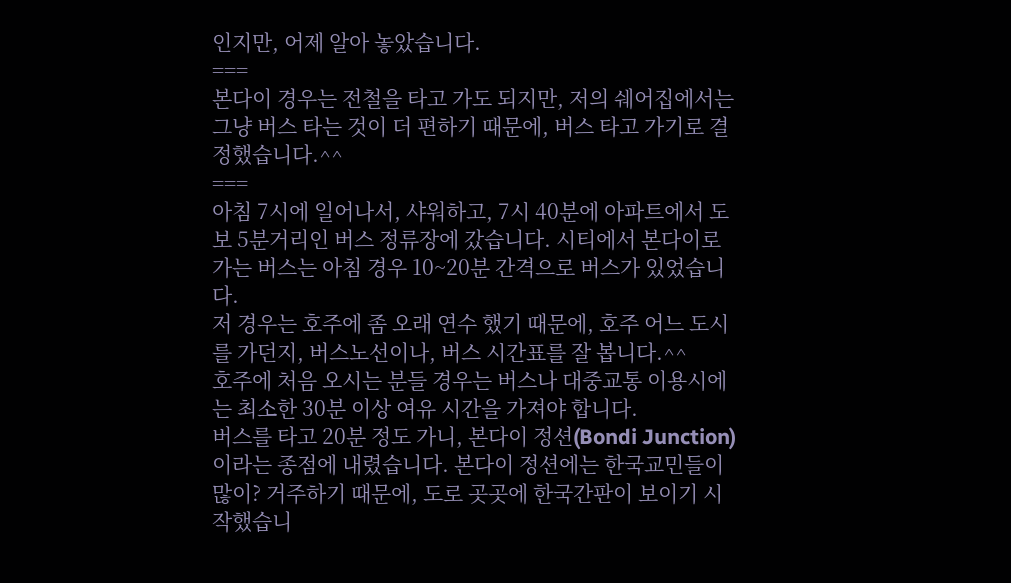인지만, 어제 알아 놓았습니다.
===
본다이 경우는 전철을 타고 가도 되지만, 저의 쉐어집에서는 그냥 버스 타는 것이 더 편하기 때문에, 버스 타고 가기로 결정했습니다.^^
===
아침 7시에 일어나서, 샤워하고, 7시 40분에 아파트에서 도보 5분거리인 버스 정류장에 갔습니다. 시티에서 본다이로 가는 버스는 아침 경우 10~20분 간격으로 버스가 있었습니다.
저 경우는 호주에 좀 오래 연수 했기 때문에, 호주 어느 도시를 가던지, 버스노선이나, 버스 시간표를 잘 봅니다.^^
호주에 처음 오시는 분들 경우는 버스나 대중교통 이용시에는 최소한 30분 이상 여유 시간을 가져야 합니다.
버스를 타고 20분 정도 가니, 본다이 정션(Bondi Junction)이라는 종점에 내렸습니다. 본다이 정션에는 한국교민들이 많이? 거주하기 때문에, 도로 곳곳에 한국간판이 보이기 시작했습니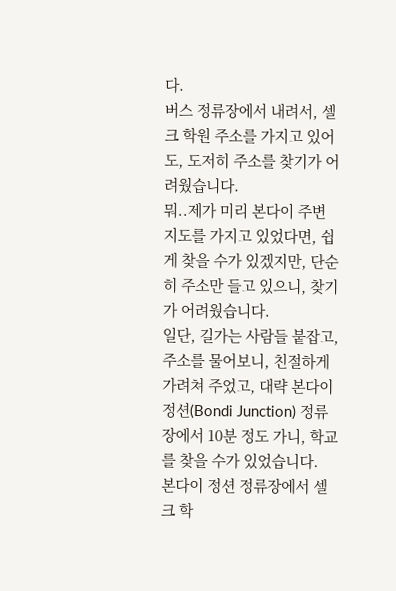다.
버스 정류장에서 내려서, 셀크 학원 주소를 가지고 있어도, 도저히 주소를 찾기가 어려웠습니다.
뭐..제가 미리 본다이 주변 지도를 가지고 있었다면, 쉽게 찾을 수가 있겠지만, 단순히 주소만 들고 있으니, 찾기가 어려웠습니다.
일단, 길가는 사람들 붙잡고, 주소를 물어보니, 친절하게 가려쳐 주었고, 대략 본다이 정션(Bondi Junction) 정류장에서 10분 정도 가니, 학교를 찾을 수가 있었습니다.
본다이 정션 정류장에서 셀크 학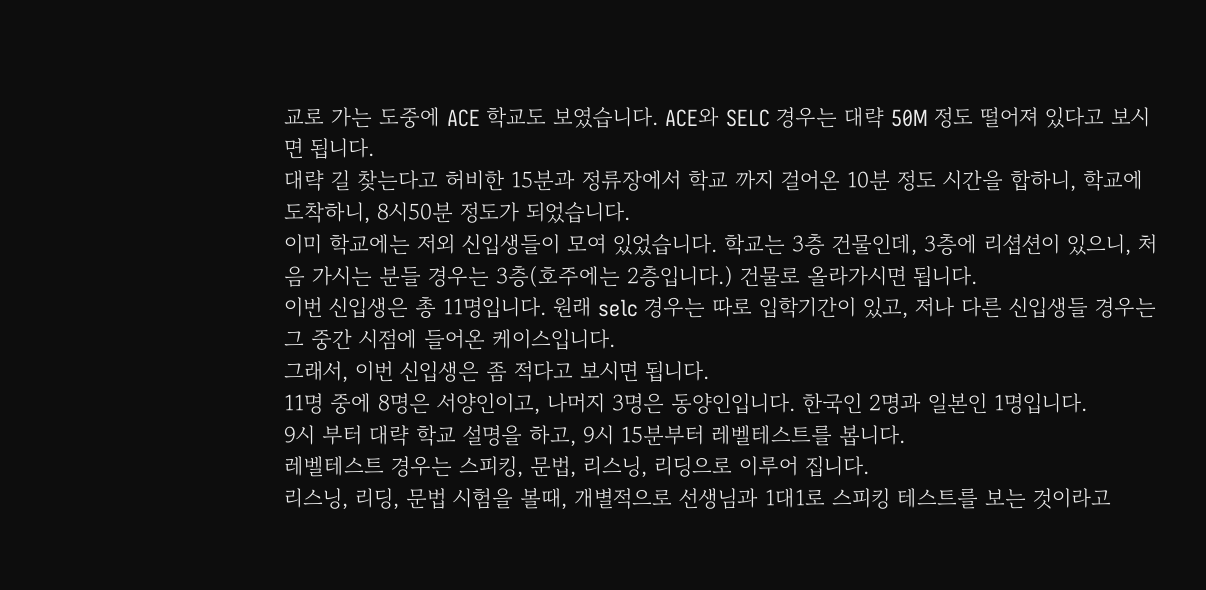교로 가는 도중에 ACE 학교도 보였습니다. ACE와 SELC 경우는 대략 50M 정도 떨어져 있다고 보시면 됩니다.
대략 길 찾는다고 허비한 15분과 정류장에서 학교 까지 걸어온 10분 정도 시간을 합하니, 학교에 도착하니, 8시50분 정도가 되었습니다.
이미 학교에는 저외 신입생들이 모여 있었습니다. 학교는 3층 건물인데, 3층에 리셥션이 있으니, 처음 가시는 분들 경우는 3층(호주에는 2층입니다.) 건물로 올라가시면 됩니다.
이번 신입생은 총 11명입니다. 원래 selc 경우는 따로 입학기간이 있고, 저나 다른 신입생들 경우는 그 중간 시점에 들어온 케이스입니다.
그래서, 이번 신입생은 좀 적다고 보시면 됩니다.
11명 중에 8명은 서양인이고, 나머지 3명은 동양인입니다. 한국인 2명과 일본인 1명입니다.
9시 부터 대략 학교 설명을 하고, 9시 15분부터 레벨테스트를 봅니다.
레벨테스트 경우는 스피킹, 문법, 리스닝, 리딩으로 이루어 집니다.
리스닝, 리딩, 문법 시험을 볼때, 개별적으로 선생님과 1대1로 스피킹 테스트를 보는 것이라고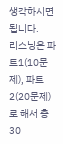생각하시면됩니다.
리스닝은 파트1(10문제), 파트2(20문제)로 해서 총 30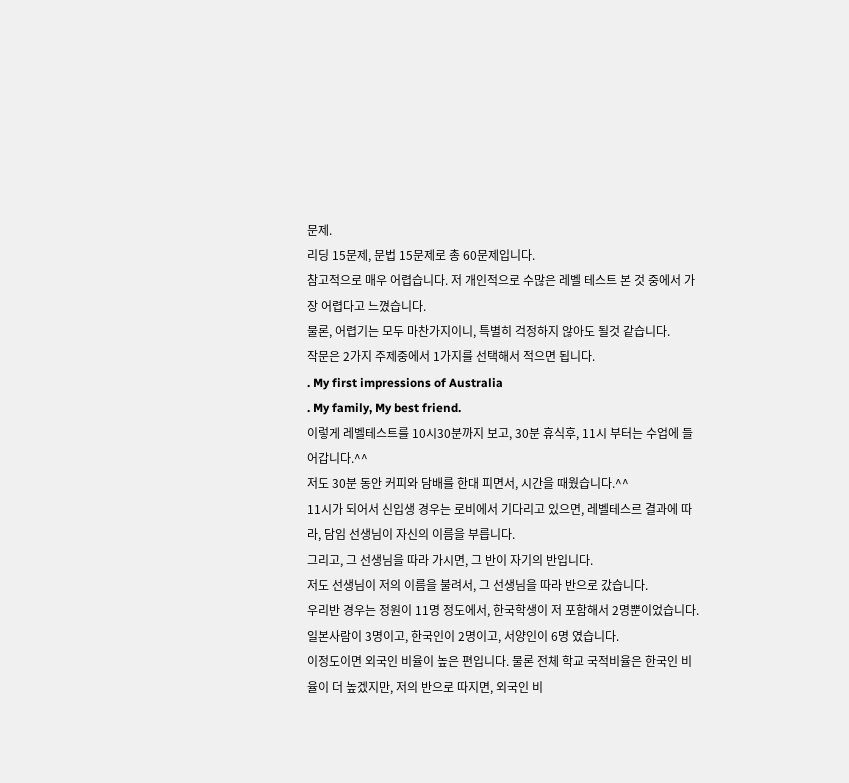문제.
리딩 15문제, 문법 15문제로 총 60문제입니다.
참고적으로 매우 어렵습니다. 저 개인적으로 수많은 레벨 테스트 본 것 중에서 가장 어렵다고 느꼈습니다.
물론, 어렵기는 모두 마찬가지이니, 특별히 걱정하지 않아도 될것 같습니다.
작문은 2가지 주제중에서 1가지를 선택해서 적으면 됩니다.
. My first impressions of Australia
. My family, My best friend.
이렇게 레벨테스트를 10시30분까지 보고, 30분 휴식후, 11시 부터는 수업에 들어갑니다.^^
저도 30분 동안 커피와 담배를 한대 피면서, 시간을 때웠습니다.^^
11시가 되어서 신입생 경우는 로비에서 기다리고 있으면, 레벨테스르 결과에 따라, 담임 선생님이 자신의 이름을 부릅니다.
그리고, 그 선생님을 따라 가시면, 그 반이 자기의 반입니다.
저도 선생님이 저의 이름을 불려서, 그 선생님을 따라 반으로 갔습니다.
우리반 경우는 정원이 11명 정도에서, 한국학생이 저 포함해서 2명뿐이었습니다.
일본사람이 3명이고, 한국인이 2명이고, 서양인이 6명 였습니다.
이정도이면 외국인 비율이 높은 편입니다. 물론 전체 학교 국적비율은 한국인 비율이 더 높겠지만, 저의 반으로 따지면, 외국인 비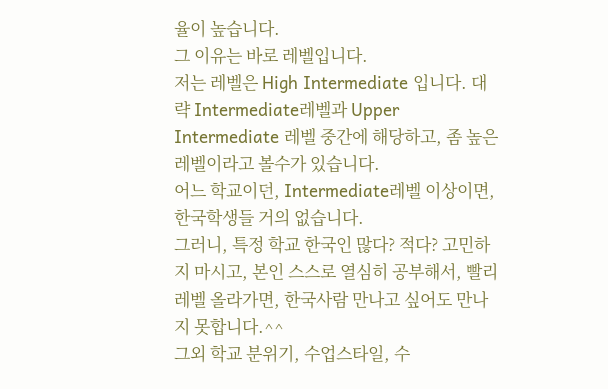율이 높습니다.
그 이유는 바로 레벨입니다.
저는 레벨은 High Intermediate 입니다. 대략 Intermediate레벨과 Upper Intermediate 레벨 중간에 해당하고, 좀 높은 레벨이라고 볼수가 있습니다.
어느 학교이던, Intermediate레벨 이상이면, 한국학생들 거의 없습니다.
그러니, 특정 학교 한국인 많다? 적다? 고민하지 마시고, 본인 스스로 열심히 공부해서, 빨리 레벨 올라가면, 한국사람 만나고 싶어도 만나지 못합니다.^^
그외 학교 분위기, 수업스타일, 수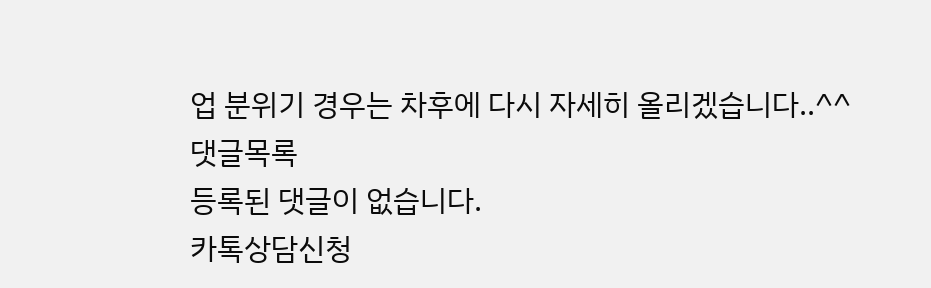업 분위기 경우는 차후에 다시 자세히 올리겠습니다..^^
댓글목록
등록된 댓글이 없습니다.
카톡상담신청